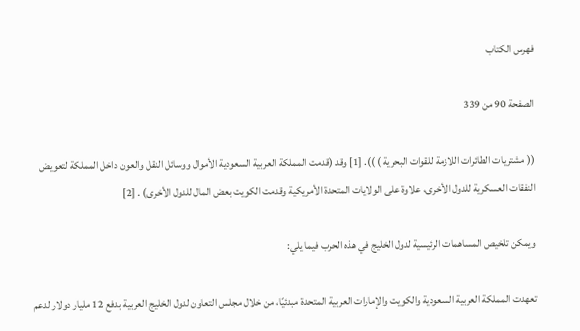فهرس الكتاب

الصفحة 90 من 339

(( مشتريات الطائرات اللازمة للقوات البحرية ) )). [1] وقد (قدمت المملكة العربية السعودية الأموال ووسائل النقل والعون داخل المملكة لتعويض النفقات العسكرية للدول الأخرى، علاوة على الولايات المتحدة الأمريكية وقدمت الكويت بعض المال للدول الأخرى) . [2]

ويمكن تلخيص المساهمات الرئيسية لدول الخليج في هذه الحرب فيما يلي:

تعهدت المملكة العربية السعودية والكويت والإمارات العربية المتحدة مبدئيًا، من خلال مجلس التعاون لدول الخليج العربية بدفع 12 مليار دولار لدعم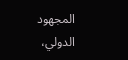المجهود الدولي،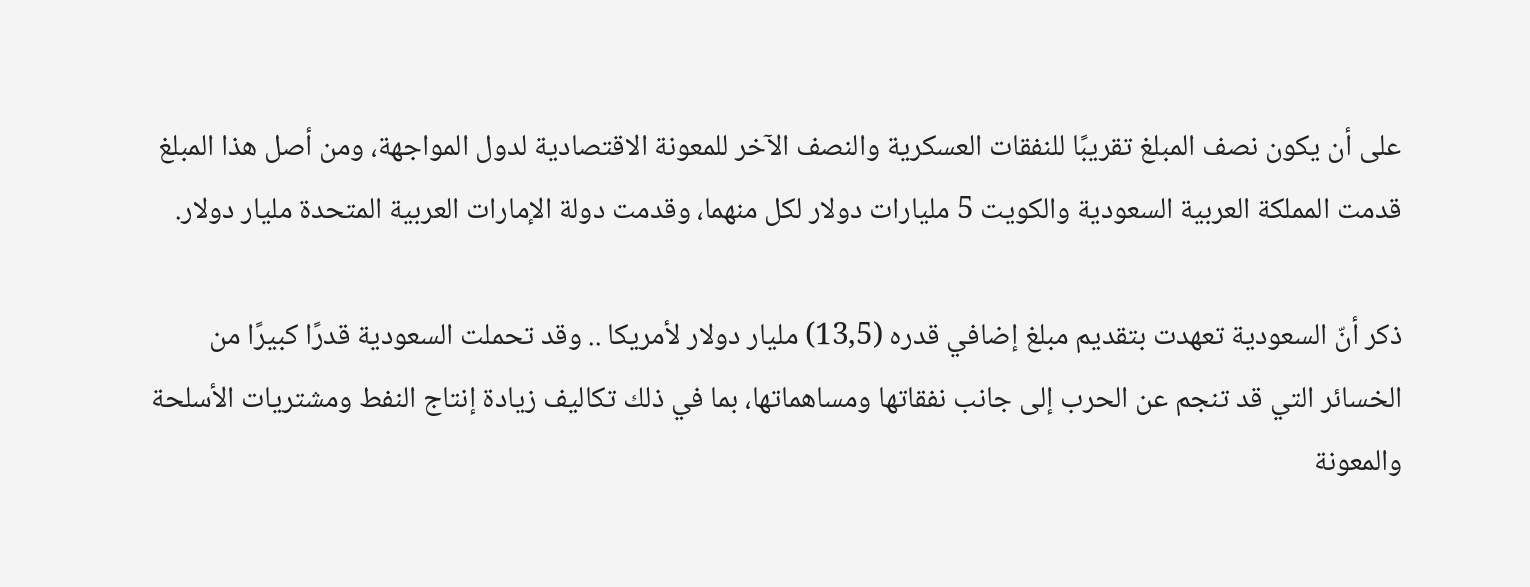على أن يكون نصف المبلغ تقريبًا للنفقات العسكرية والنصف الآخر للمعونة الاقتصادية لدول المواجهة، ومن أصل هذا المبلغ قدمت المملكة العربية السعودية والكويت 5 مليارات دولار لكل منهما، وقدمت دولة الإمارات العربية المتحدة مليار دولار.

ذكر أنّ السعودية تعهدت بتقديم مبلغ إضافي قدره (13,5) مليار دولار لأمريكا .. وقد تحملت السعودية قدرًا كبيرًا من الخسائر التي قد تنجم عن الحرب إلى جانب نفقاتها ومساهماتها، بما في ذلك تكاليف زيادة إنتاج النفط ومشتريات الأسلحة والمعونة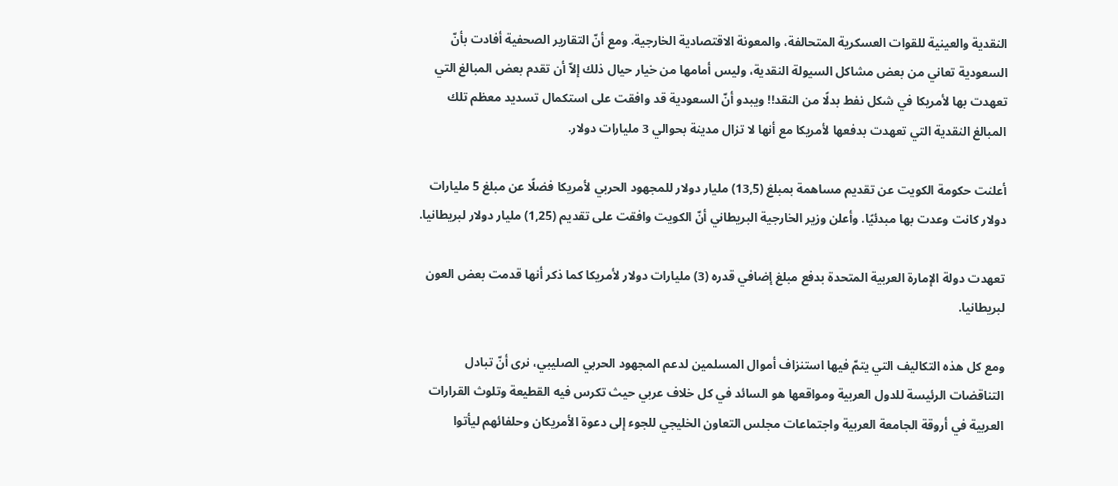النقدية والعينية للقوات العسكرية المتحالفة، والمعونة الاقتصادية الخارجية. ومع أنّ التقارير الصحفية أفادت بأنّ السعودية تعاني من بعض مشاكل السيولة النقدية، وليس أمامها من خيار حيال ذلك إلاّ أن تقدم بعض المبالغ التي تعهدت بها لأمريكا في شكل نفط بدلًا من النقد!! ويبدو أنّ السعودية قد وافقت على استكمال تسديد معظم تلك المبالغ النقدية التي تعهدت بدفعها لأمريكا مع أنها لا تزال مدينة بحوالي 3 مليارات دولار.

أعلنت حكومة الكويت عن تقديم مساهمة بمبلغ (13,5) مليار دولار للمجهود الحربي لأمريكا فضلًا عن مبلغ 5 مليارات دولار كانت وعدت بها مبدئيًا. وأعلن وزير الخارجية البريطاني أنّ الكويت وافقت على تقديم (1,25) مليار دولار لبريطانيا.

تعهدت دولة الإمارة العربية المتحدة بدفع مبلغ إضافي قدره (3) مليارات دولار لأمريكا كما ذكر أنها قدمت بعض العون لبريطانيا.

ومع كل هذه التكاليف التي يتمّ فيها استنزاف أموال المسلمين لدعم المجهود الحربي الصليبي، نرى أنّ تبادل التناقضات الرئيسة للدول العربية ومواقعها هو السائد في كل خلاف عربي حيث تكرس فيه القطيعة وتلوث القرارات العربية في أروقة الجامعة العربية واجتماعات مجلس التعاون الخليجي للجوء إلى دعوة الأمريكان وحلفائهم ليأتوا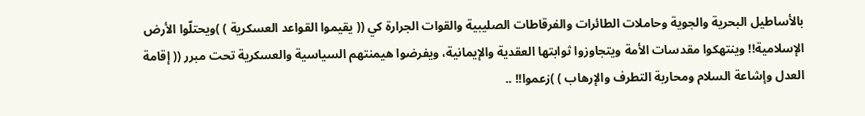بالأساطيل البحرية والجوية وحاملات الطائرات والفرقاطات الصليبية والقوات الجرارة كي (( يقيموا القواعد العسكرية ) )ويحتلّوا الأرض الإسلامية!! وينتهكوا مقدسات الأمة ويتجاوزوا ثوابتها العقدية والإيمانية، ويفرضوا هيمنتهم السياسية والعسكرية تحت مبرر (( إقامة العدل وإشاعة السلام ومحاربة التطرف والإرهاب ) )زعموا!! ..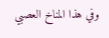وفي هذا المناخ العصبي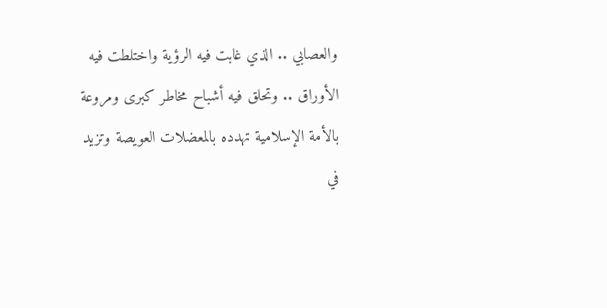والعصابي .. الذي غابت فيه الرؤية واختلطت فيه الأوراق .. وتحلق فيه أشباح مخاطر كبرى ومروعة بالأمة الإسلامية تهدده بالمعضلات العويصة وتزيد في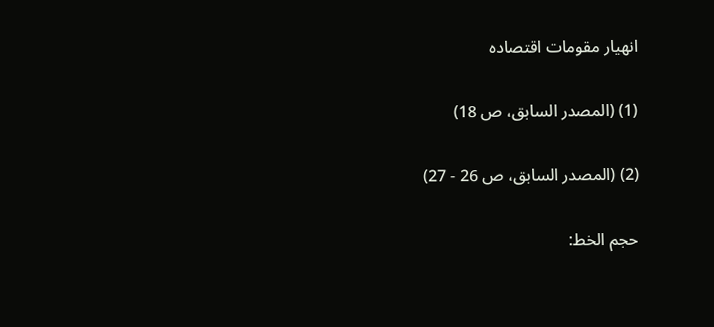انهيار مقومات اقتصاده

(1) (المصدر السابق، ص 18)

(2) (المصدر السابق، ص 26 - 27)

حجم الخط: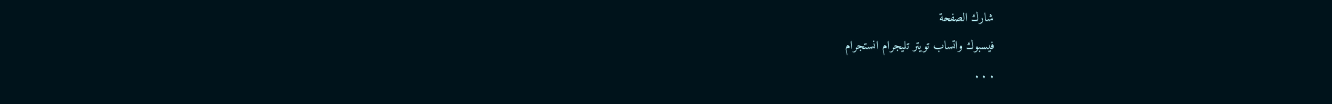شارك الصفحة
فيسبوك واتساب تويتر تليجرام انستجرام
. . .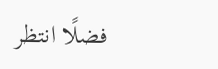فضلًا انتظر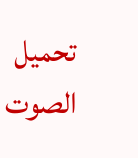تحميل الصوت